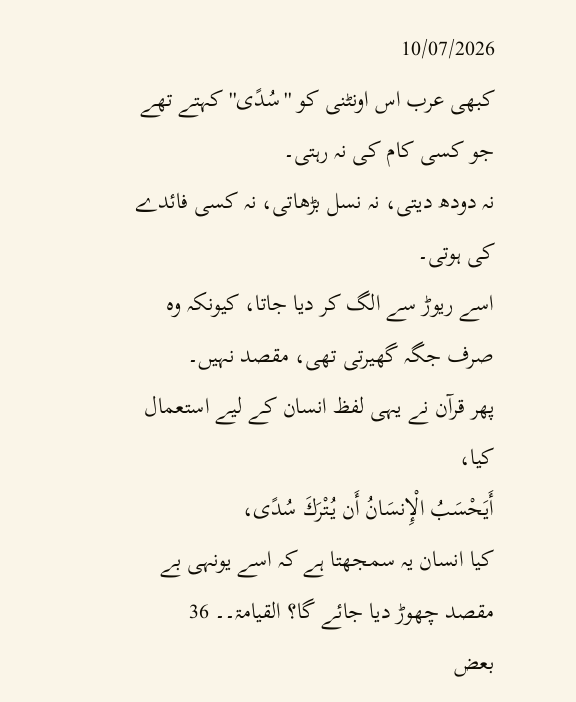10/07/2026
کبھی عرب اس اونٹنی کو ''سُدًى'' کہتے تھے جو کسی کام کی نہ رہتی۔
نہ دودھ دیتی، نہ نسل بڑھاتی، نہ کسی فائدے کی ہوتی۔
اسے ریوڑ سے الگ کر دیا جاتا، کیونکہ وہ صرف جگہ گھیرتی تھی، مقصد نہیں۔
پھر قرآن نے یہی لفظ انسان کے لیے استعمال کیا،
أَيَحْسَبُ الْإِنسَانُ أَن يُتْرَكَ سُدًى،
کیا انسان یہ سمجھتا ہے کہ اسے یونہی بے مقصد چھوڑ دیا جائے گا؟ القیامۃ۔۔ 36
بعض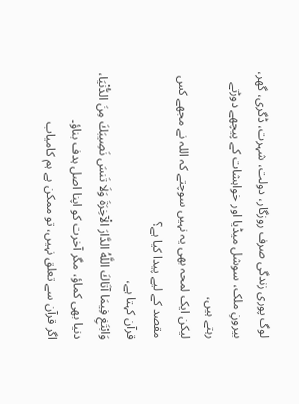لوگ پوری زندگی صرف روزگار، دولت، شہرت، ڈگری، گھر، بیرونِ ملک، سوشل میڈیا اور خواہشات کے پیچھے دوڑتے رہتے ہیں،
لیکن ایک لمحہ بھی یہ نہیں سوچتے کہ اللہ نے مجھے کس مقصد کے لیے پیدا کیا ہے؟
قرآن کہتا ہے،
وَابْتَغِ فِيمَا آتَاكَ اللَّهُ الدَّارَ الْآخِرَةَ وَلَا تَنسَ نَصِيبَكَ مِنَ الدُّنْيَا،
دنیا بھی کماؤ، مگر آخرت کو اپنا اصل ہدف بناؤ۔
اگر قرآن سے تعلق نہیں، تو ممکن ہے ہم کامیاب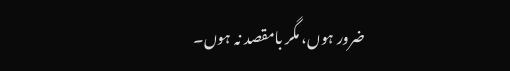ضرور ہوں، مگر بامقصد نہ ہوں۔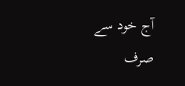آج خود سے صرف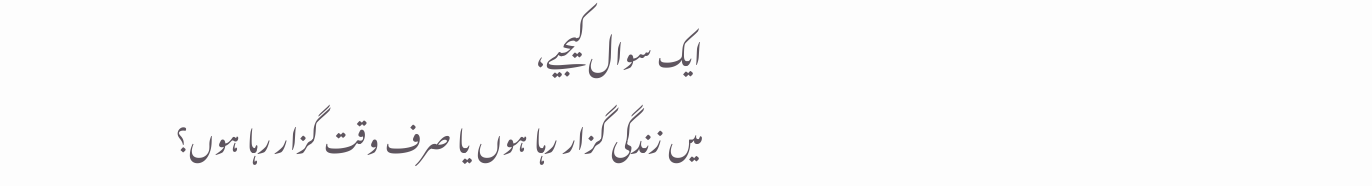ایک سوال کیجیے،
میں زندگی گزار رہا ہوں یا صرف وقت گزار رہا ہوں؟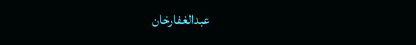عبدالغفارخان